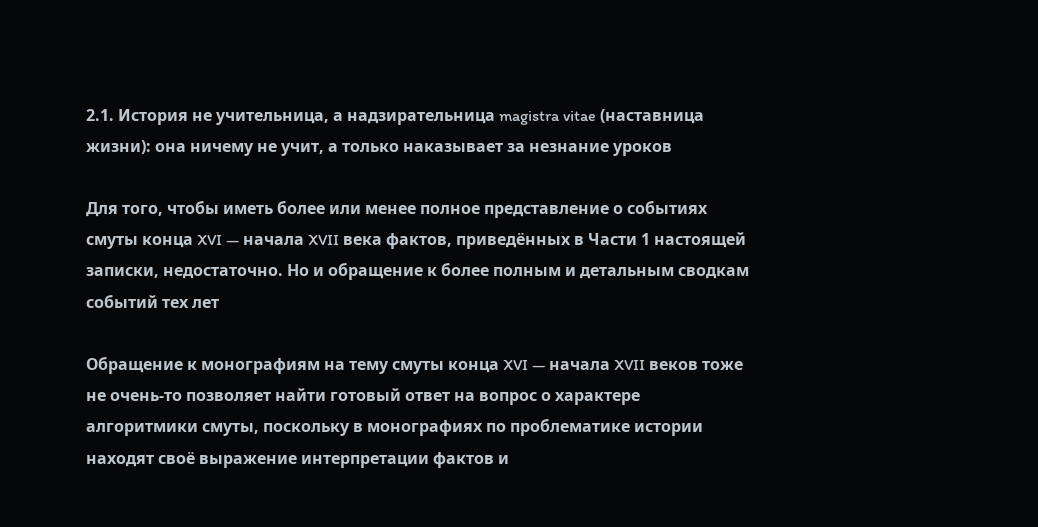2.1. История не учительница, а надзирательница magistra vitae (наставница жизни): она ничему не учит, а только наказывает за незнание уроков

Для того, чтобы иметь более или менее полное представление о событиях смуты конца XVI — начала XVII века фактов, приведённых в Части 1 настоящей записки, недостаточно. Но и обращение к более полным и детальным сводкам событий тех лет

Обращение к монографиям на тему смуты конца XVI — начала XVII веков тоже не очень-то позволяет найти готовый ответ на вопрос о характере алгоритмики смуты, поскольку в монографиях по проблематике истории находят своё выражение интерпретации фактов и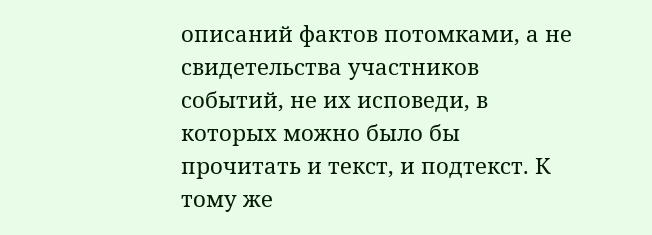описаний фактов потомками, а не свидетельства участников событий, не их исповеди, в которых можно было бы прочитать и текст, и подтекст. К тому же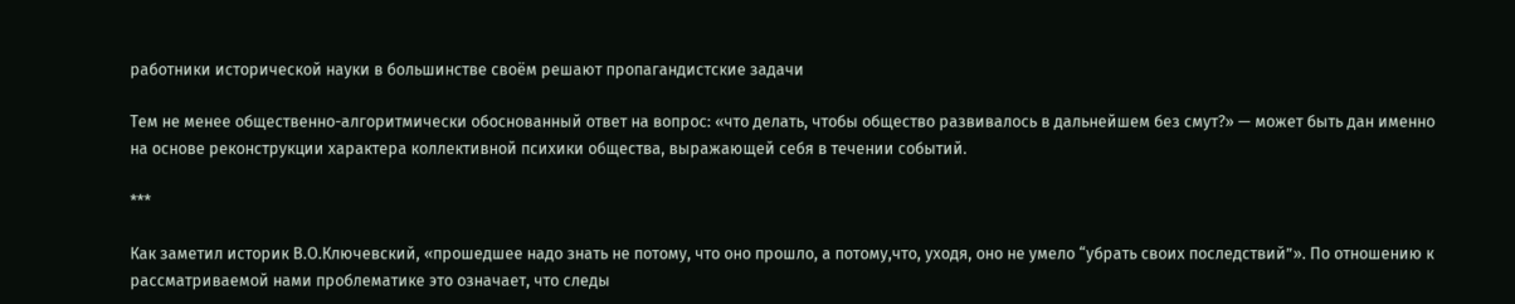работники исторической науки в большинстве своём решают пропагандистские задачи

Тем не менее общественно-алгоритмически обоснованный ответ на вопрос: «что делать, чтобы общество развивалось в дальнейшем без смут?» — может быть дан именно на основе реконструкции характера коллективной психики общества, выражающей себя в течении событий.

***

Как заметил историк В.О.Ключевский, «прошедшее надо знать не потому, что оно прошло, а потому,что, уходя, оно не умело “убрать своих последствий”». По отношению к рассматриваемой нами проблематике это означает, что следы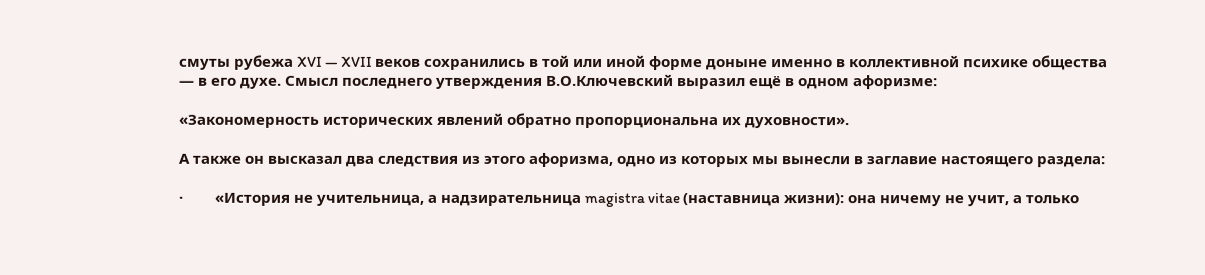смуты рубежа XVI — XVII веков сохранились в той или иной форме доныне именно в коллективной психике общества — в его духе. Смысл последнего утверждения В.О.Ключевский выразил ещё в одном афоризме:

«Закономерность исторических явлений обратно пропорциональна их духовности».

А также он высказал два следствия из этого афоризма, одно из которых мы вынесли в заглавие настоящего раздела:

·        «История не учительница, а надзирательница magistra vitae (наставница жизни): она ничему не учит, а только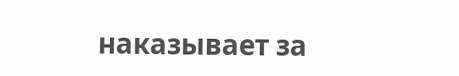наказывает за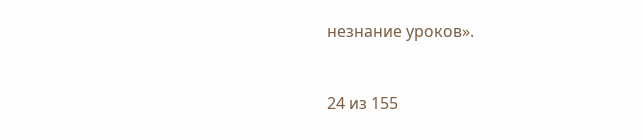незнание уроков».



24 из 155